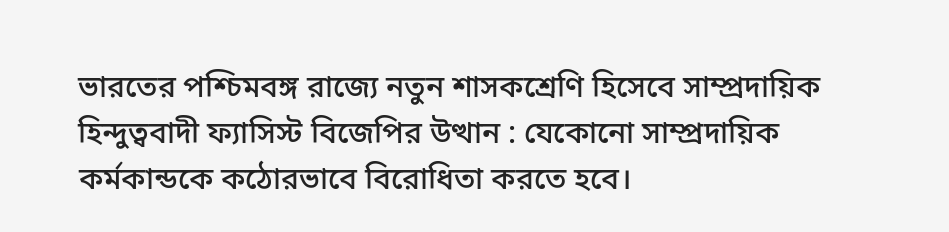ভারতের পশ্চিমবঙ্গ রাজ্যে নতুন শাসকশ্রেণি হিসেবে সাম্প্রদায়িক হিন্দুত্ববাদী ফ্যাসিস্ট বিজেপির উত্থান : যেকোনো সাম্প্রদায়িক কর্মকান্ডকে কঠোরভাবে বিরোধিতা করতে হবে।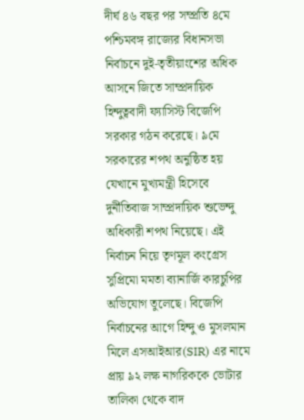দীর্ঘ ৪৬ বছর পর সম্প্রতি ৪মে পশ্চিমবঙ্গ রাজ্যের বিধানসভা নির্বাচনে দুই-তৃতীয়াংশের অধিক আসনে জিতে সাম্প্রদায়িক হিন্দুত্ববাদী ফ্যাসিস্ট বিজেপি সরকার গঠন করেছে। ৯মে সরকারের শপথ অনুষ্ঠিত হয় যেখানে মুখ্যমন্ত্রী হিসেবে দুর্নীতিবাজ সাম্প্রদায়িক শুভেন্দু অধিকারী শপথ নিয়েছে। এই নির্বাচন নিয়ে তৃণমূল কংগ্রেস সুপ্রিমো মমতা ব্যানার্জি কারচুপির অভিযোগ তুলেছে। বিজেপি নির্বাচনের আগে হিন্দু ও মুসলমান মিলে এসআইআর(SIR) এর নামে প্রায় ৯২ লক্ষ নাগরিককে ভোটার তালিকা থেকে বাদ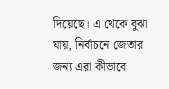দিয়েছে। এ থেকে বুঝা যায়, নির্বাচনে জেতার জন্য এরা কীভাবে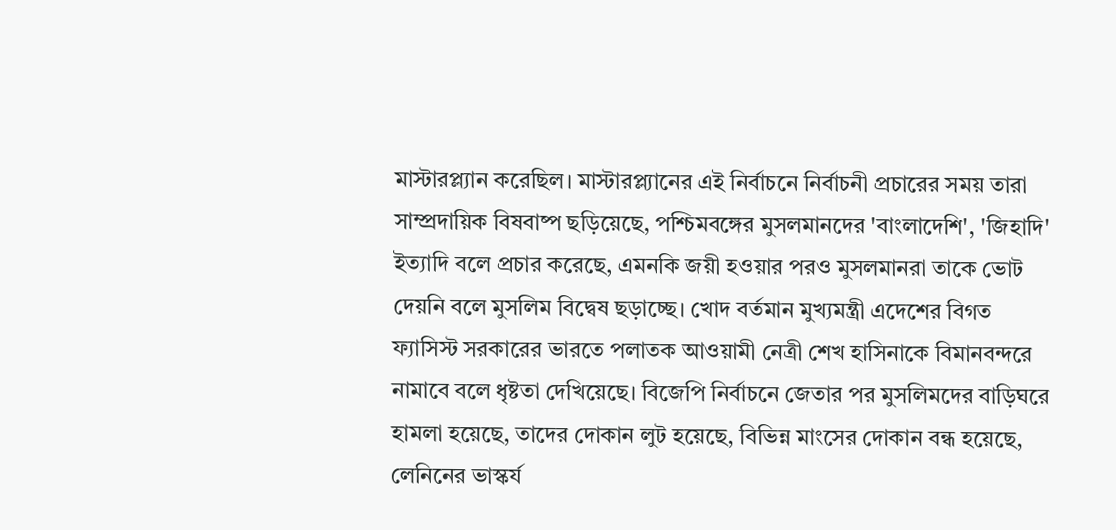মাস্টারপ্ল্যান করেছিল। মাস্টারপ্ল্যানের এই নির্বাচনে নির্বাচনী প্রচারের সময় তারা সাম্প্রদায়িক বিষবাষ্প ছড়িয়েছে, পশ্চিমবঙ্গের মুসলমানদের 'বাংলাদেশি', 'জিহাদি' ইত্যাদি বলে প্রচার করেছে, এমনকি জয়ী হওয়ার পরও মুসলমানরা তাকে ভোট দেয়নি বলে মুসলিম বিদ্বেষ ছড়াচ্ছে। খোদ বর্তমান মুখ্যমন্ত্রী এদেশের বিগত ফ্যাসিস্ট সরকারের ভারতে পলাতক আওয়ামী নেত্রী শেখ হাসিনাকে বিমানবন্দরে নামাবে বলে ধৃষ্টতা দেখিয়েছে। বিজেপি নির্বাচনে জেতার পর মুসলিমদের বাড়িঘরে হামলা হয়েছে, তাদের দোকান লুট হয়েছে, বিভিন্ন মাংসের দোকান বন্ধ হয়েছে, লেনিনের ভাস্কর্য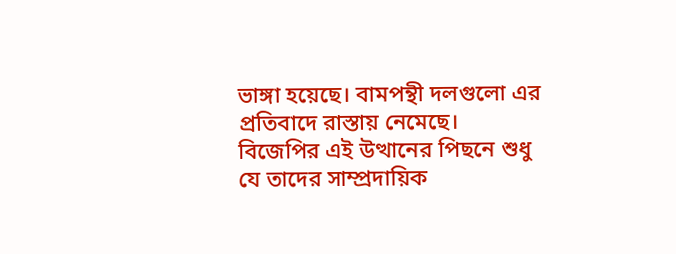ভাঙ্গা হয়েছে। বামপন্থী দলগুলো এর প্রতিবাদে রাস্তায় নেমেছে।
বিজেপির এই উত্থানের পিছনে শুধু যে তাদের সাম্প্রদায়িক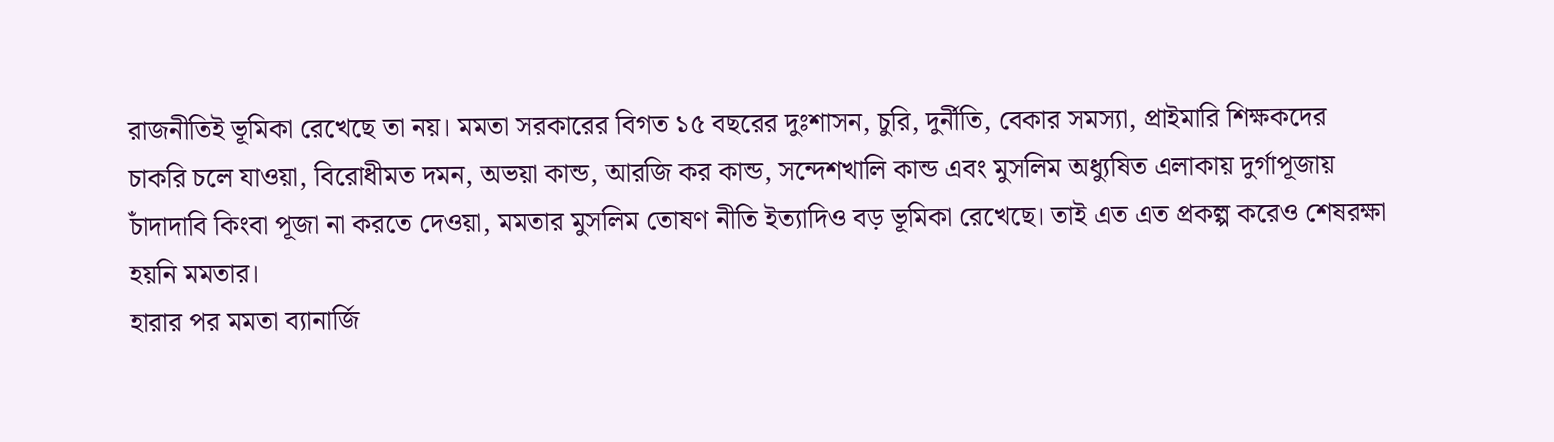রাজনীতিই ভূমিকা রেখেছে তা নয়। মমতা সরকারের বিগত ১৫ বছরের দুঃশাসন, চুরি, দুর্নীতি, বেকার সমস্যা, প্রাইমারি শিক্ষকদের চাকরি চলে যাওয়া, বিরোধীমত দমন, অভয়া কান্ড, আরজি কর কান্ড, সন্দেশখালি কান্ড এবং মুসলিম অধ্যুষিত এলাকায় দুর্গাপূজায় চাঁদাদাবি কিংবা পূজা না করতে দেওয়া, মমতার মুসলিম তোষণ নীতি ইত্যাদিও বড় ভূমিকা রেখেছে। তাই এত এত প্রকল্প করেও শেষরক্ষা হয়নি মমতার।
হারার পর মমতা ব্যানার্জি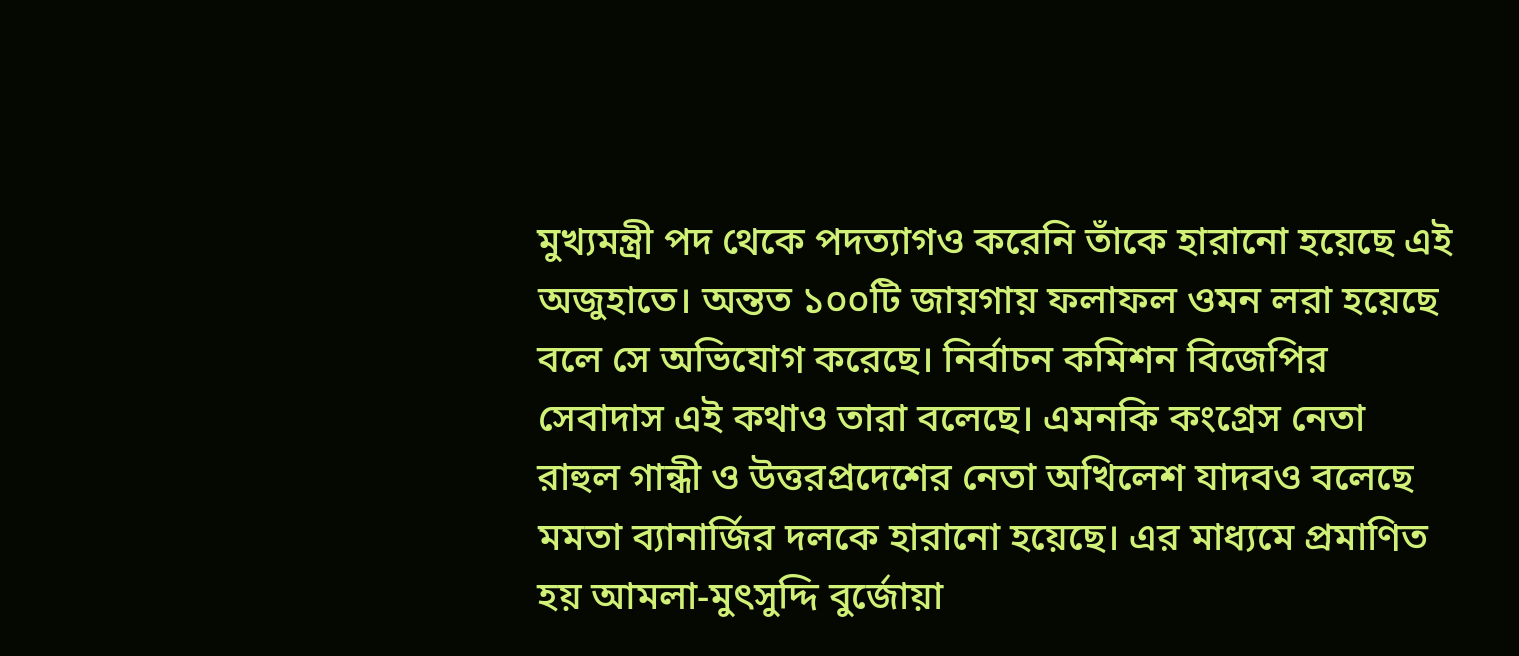মুখ্যমন্ত্রী পদ থেকে পদত্যাগও করেনি তাঁকে হারানো হয়েছে এই অজুহাতে। অন্তত ১০০টি জায়গায় ফলাফল ওমন লরা হয়েছে বলে সে অভিযোগ করেছে। নির্বাচন কমিশন বিজেপির সেবাদাস এই কথাও তারা বলেছে। এমনকি কংগ্রেস নেতা রাহুল গান্ধী ও উত্তরপ্রদেশের নেতা অখিলেশ যাদবও বলেছে মমতা ব্যানার্জির দলকে হারানো হয়েছে। এর মাধ্যমে প্রমাণিত হয় আমলা-মুৎসুদ্দি বুর্জোয়া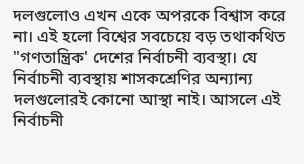দলগুলোও এখন একে অপরকে বিশ্বাস করে না। এই হলো বিশ্বের সবচেয়ে বড় তথাকথিত "গণতান্ত্রিক' দেশের নির্বাচনী ব্যবস্থা। যে নির্বাচনী ব্যবস্থায় শাসকশ্রেণির অন্যান্য দলগুলোরই কোনো আস্থা নাই। আসলে এই নির্বাচনী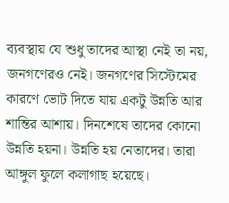ব্যবস্থায় যে শুধু তাদের আস্থা নেই তা নয়, জনগণেরও নেই। জনগণের সিস্টেমের কারণে ভোট দিতে যায় একটু উন্নতি আর শান্তির আশায়। দিনশেষে তাদের কোনো উন্নতি হয়না। উন্নতি হয় নেতাদের। তারা আঙ্গুল ফুলে কলাগাছ হয়েছে।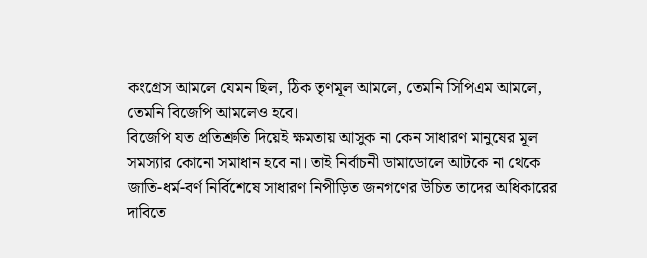কংগ্রেস আমলে যেমন ছিল, ঠিক তৃণমূল আমলে, তেমনি সিপিএম আমলে, তেমনি বিজেপি আমলেও হবে।
বিজেপি যত প্রতিশ্রুতি দিয়েই ক্ষমতায় আসুক না কেন সাধারণ মানুষের মূল সমস্যার কোনো সমাধান হবে না। তাই নির্বাচনী ডামাডোলে আটকে না থেকে জাতি-ধর্ম-বর্ণ নির্বিশেষে সাধারণ নিপীড়িত জনগণের উচিত তাদের অধিকারের দাবিতে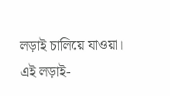লড়াই চালিয়ে যাওয়া। এই লড়াই-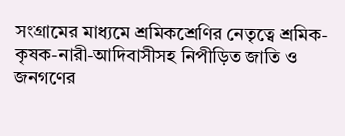সংগ্রামের মাধ্যমে শ্রমিকশ্রেণির নেতৃত্বে শ্রমিক-কৃষক-নারী-আদিবাসীসহ নিপীড়িত জাতি ও জনগণের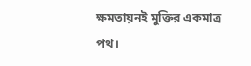ক্ষমতায়নই মুক্তির একমাত্র পথ।